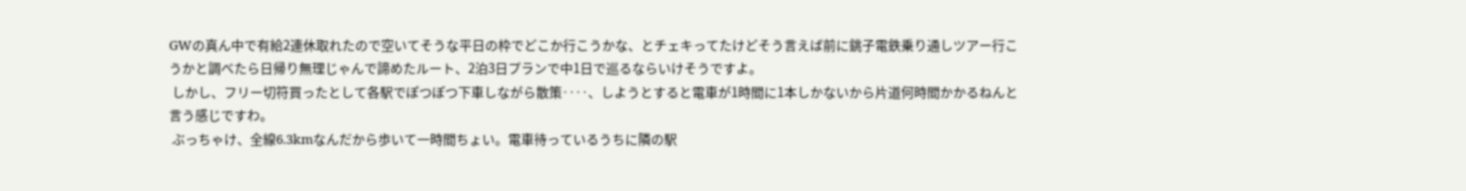GWの真ん中で有給2連休取れたので空いてそうな平日の枠でどこか行こうかな、とチェキってたけどそう言えば前に銚子電鉄乗り通しツアー行こうかと調べたら日帰り無理じゃんで諦めたルート、2泊3日プランで中1日で巡るならいけそうですよ。
 しかし、フリー切符買ったとして各駅でぽつぽつ下車しながら散策‥‥、しようとすると電車が1時間に1本しかないから片道何時間かかるねんと言う感じですわ。
 ぶっちゃけ、全線6.3kmなんだから歩いて一時間ちょい。電車待っているうちに隣の駅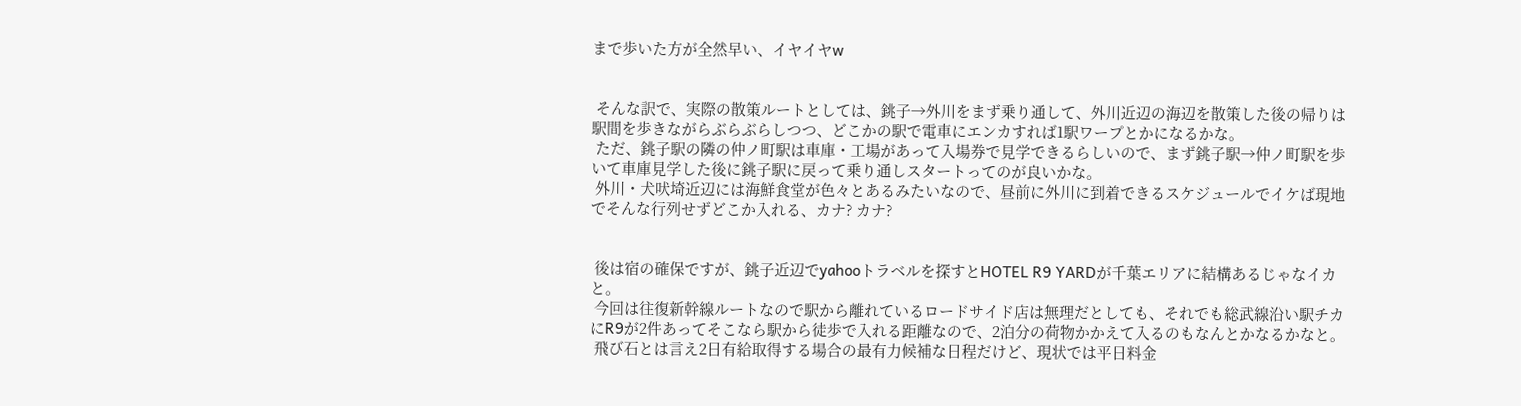まで歩いた方が全然早い、イヤイヤw


 そんな訳で、実際の散策ルートとしては、銚子→外川をまず乗り通して、外川近辺の海辺を散策した後の帰りは駅間を歩きながらぶらぶらしつつ、どこかの駅で電車にエンカすれば1駅ワープとかになるかな。
 ただ、銚子駅の隣の仲ノ町駅は車庫・工場があって入場券で見学できるらしいので、まず銚子駅→仲ノ町駅を歩いて車庫見学した後に銚子駅に戻って乗り通しスタートってのが良いかな。
 外川・犬吠埼近辺には海鮮食堂が色々とあるみたいなので、昼前に外川に到着できるスケジュールでイケば現地でそんな行列せずどこか入れる、カナ? カナ?


 後は宿の確保ですが、銚子近辺でyahooトラベルを探すとHOTEL R9 YARDが千葉エリアに結構あるじゃなイカと。
 今回は往復新幹線ルートなので駅から離れているロードサイド店は無理だとしても、それでも総武線沿い駅チカにR9が2件あってそこなら駅から徒歩で入れる距離なので、2泊分の荷物かかえて入るのもなんとかなるかなと。
 飛び石とは言え2日有給取得する場合の最有力候補な日程だけど、現状では平日料金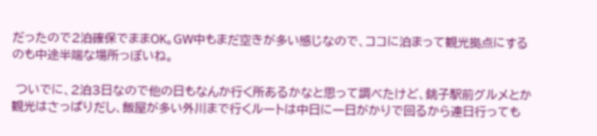だったので2泊確保でままOK。GW中もまだ空きが多い感じなので、ココに泊まって観光拠点にするのも中途半端な場所っぽいね。

 ついでに、2泊3日なので他の日もなんか行く所あるかなと思って調べたけど、銚子駅前グルメとか観光はさっぱりだし、飯屋が多い外川まで行くルートは中日に一日がかりで回るから連日行っても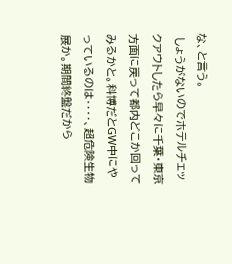な、と言う。
 しょうがないのでホテルチェックアウトしたら早々に千葉・東京方面に戻って都内どこか回ってみるかと。科博だとGW中にやっているのは‥‥、超危険生物展か。期間終盤だから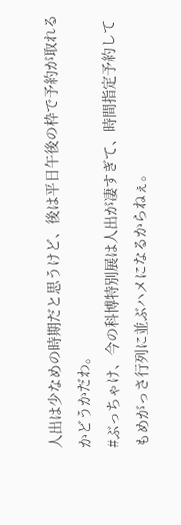人出は少なめの時期だと思うけど、後は平日午後の枠で予約が取れるかどうかだわ。
#ぶっちゃけ、今の科博特別展は人出が凄すぎて、時間指定予約してもめがっさ行列に並ぶハメになるからねぇ。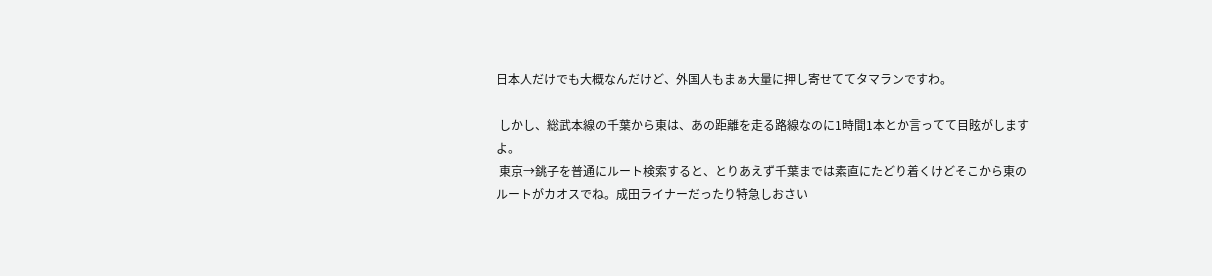日本人だけでも大概なんだけど、外国人もまぁ大量に押し寄せててタマランですわ。

 しかし、総武本線の千葉から東は、あの距離を走る路線なのに1時間1本とか言ってて目眩がしますよ。
 東京→銚子を普通にルート検索すると、とりあえず千葉までは素直にたどり着くけどそこから東のルートがカオスでね。成田ライナーだったり特急しおさい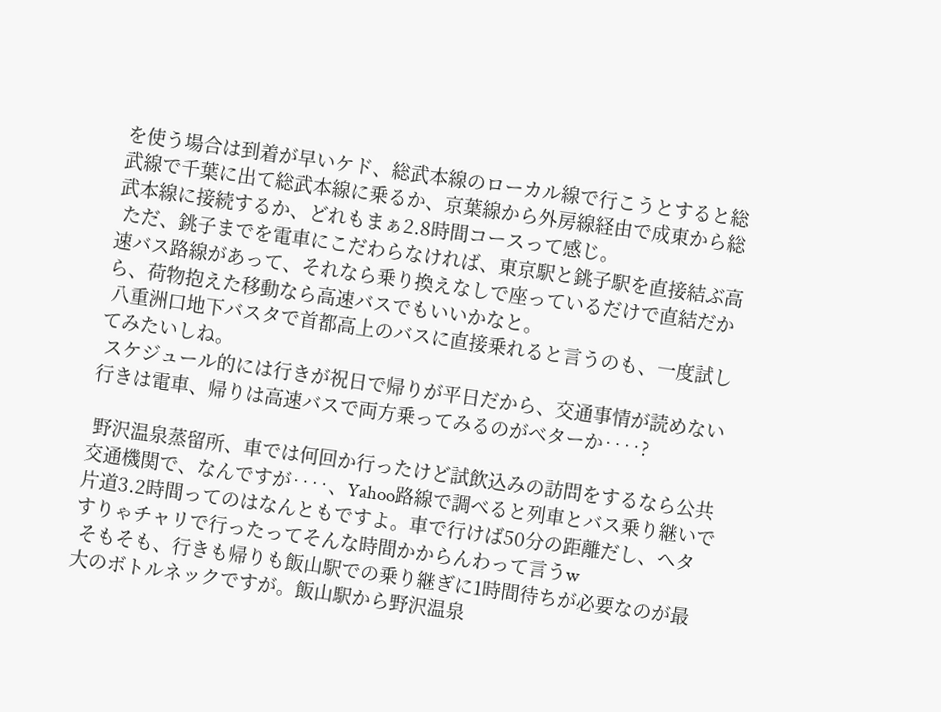を使う場合は到着が早いケド、総武本線のローカル線で行こうとすると総武線で千葉に出て総武本線に乗るか、京葉線から外房線経由で成東から総武本線に接続するか、どれもまぁ2.8時間コースって感じ。
 ただ、銚子までを電車にこだわらなければ、東京駅と銚子駅を直接結ぶ高速バス路線があって、それなら乗り換えなしで座っているだけで直結だから、荷物抱えた移動なら高速バスでもいいかなと。
 八重洲口地下バスタで首都高上のバスに直接乗れると言うのも、一度試してみたいしね。
 スケジュール的には行きが祝日で帰りが平日だから、交通事情が読めない行きは電車、帰りは高速バスで両方乗ってみるのがベターか‥‥?

 野沢温泉蒸留所、車では何回か行ったけど試飲込みの訪問をするなら公共交通機関で、なんですが‥‥、Yahoo路線で調べると列車とバス乗り継いで片道3.2時間ってのはなんともですよ。車で行けば50分の距離だし、ヘタすりゃチャリで行ったってそんな時間かからんわって言うw
 そもそも、行きも帰りも飯山駅での乗り継ぎに1時間待ちが必要なのが最大のボトルネックですが。飯山駅から野沢温泉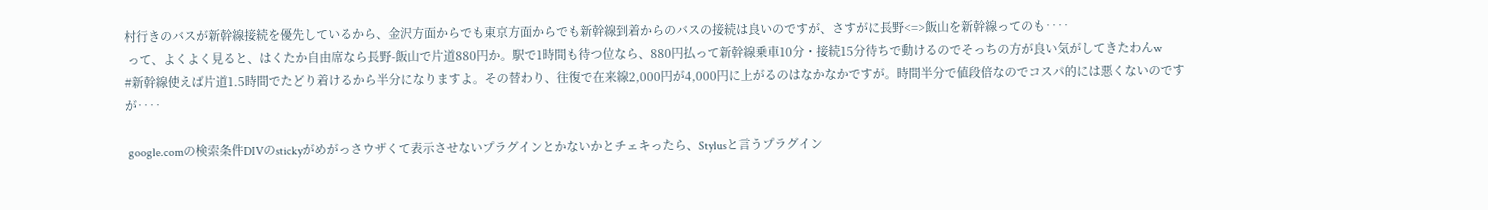村行きのバスが新幹線接続を優先しているから、金沢方面からでも東京方面からでも新幹線到着からのバスの接続は良いのですが、さすがに長野<=>飯山を新幹線ってのも‥‥
 って、よくよく見ると、はくたか自由席なら長野-飯山で片道880円か。駅で1時間も待つ位なら、880円払って新幹線乗車10分・接続15分待ちで動けるのでそっちの方が良い気がしてきたわんw
#新幹線使えば片道1.5時間でたどり着けるから半分になりますよ。その替わり、往復で在来線2,000円が4,000円に上がるのはなかなかですが。時間半分で値段倍なのでコスパ的には悪くないのですが‥‥

 google.comの検索条件DIVのstickyがめがっさウザくて表示させないプラグインとかないかとチェキったら、Stylusと言うプラグイン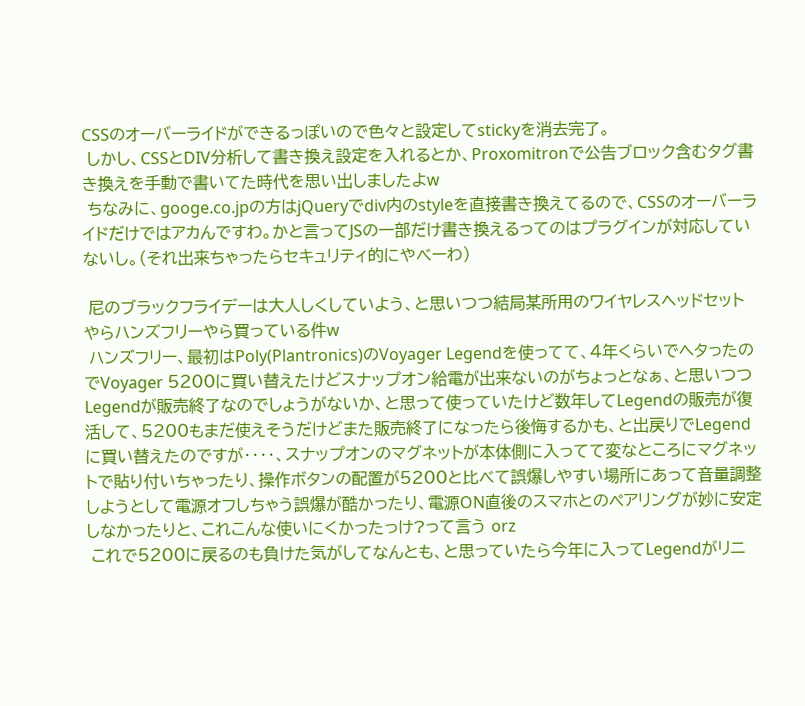CSSのオーバーライドができるっぽいので色々と設定してstickyを消去完了。
 しかし、CSSとDIV分析して書き換え設定を入れるとか、Proxomitronで公告ブロック含むタグ書き換えを手動で書いてた時代を思い出しましたよw
 ちなみに、googe.co.jpの方はjQueryでdiv内のstyleを直接書き換えてるので、CSSのオーバーライドだけではアカんですわ。かと言ってJSの一部だけ書き換えるってのはプラグインが対応していないし。(それ出来ちゃったらセキュリティ的にやべーわ)

 尼のブラックフライデーは大人しくしていよう、と思いつつ結局某所用のワイヤレスヘッドセットやらハンズフリーやら買っている件w
 ハンズフリー、最初はPoly(Plantronics)のVoyager Legendを使ってて、4年くらいでヘタったのでVoyager 5200に買い替えたけどスナップオン給電が出来ないのがちょっとなぁ、と思いつつLegendが販売終了なのでしょうがないか、と思って使っていたけど数年してLegendの販売が復活して、5200もまだ使えそうだけどまた販売終了になったら後悔するかも、と出戻りでLegendに買い替えたのですが‥‥、スナップオンのマグネットが本体側に入ってて変なところにマグネットで貼り付いちゃったり、操作ボタンの配置が5200と比べて誤爆しやすい場所にあって音量調整しようとして電源オフしちゃう誤爆が酷かったり、電源ON直後のスマホとのペアリングが妙に安定しなかったりと、これこんな使いにくかったっけ?って言う orz
 これで5200に戻るのも負けた気がしてなんとも、と思っていたら今年に入ってLegendがリニ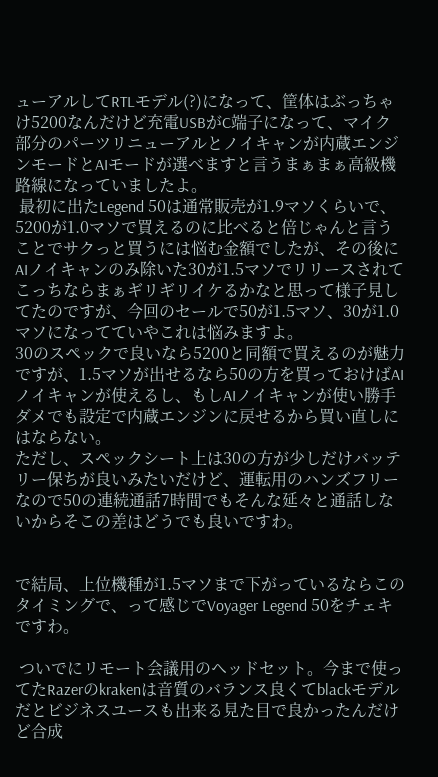ューアルしてRTLモデル(?)になって、筐体はぶっちゃけ5200なんだけど充電USBがC端子になって、マイク部分のパーツリニューアルとノイキャンが内蔵エンジンモードとAIモードが選べますと言うまぁまぁ高級機路線になっていましたよ。
 最初に出たLegend 50は通常販売が1.9マソくらいで、5200が1.0マソで買えるのに比べると倍じゃんと言うことでサクっと買うには悩む金額でしたが、その後にAIノイキャンのみ除いた30が1.5マソでリリースされてこっちならまぁギリギリイケるかなと思って様子見してたのですが、今回のセールで50が1.5マソ、30が1.0マソになってていやこれは悩みますよ。
30のスペックで良いなら5200と同額で買えるのが魅力ですが、1.5マソが出せるなら50の方を買っておけばAIノイキャンが使えるし、もしAIノイキャンが使い勝手ダメでも設定で内蔵エンジンに戻せるから買い直しにはならない。
ただし、スペックシート上は30の方が少しだけバッテリー保ちが良いみたいだけど、運転用のハンズフリーなので50の連続通話7時間でもそんな延々と通話しないからそこの差はどうでも良いですわ。


で結局、上位機種が1.5マソまで下がっているならこのタイミングで、って感じでVoyager Legend 50をチェキですわ。

 ついでにリモート会議用のヘッドセット。今まで使ってたRazerのkrakenは音質のバランス良くてblackモデルだとビジネスユースも出来る見た目で良かったんだけど合成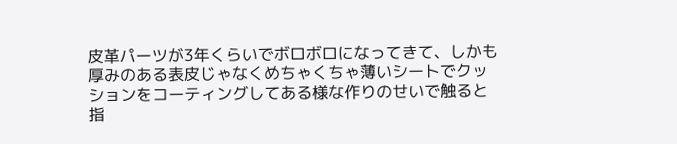皮革パーツが3年くらいでボロボロになってきて、しかも厚みのある表皮じゃなくめちゃくちゃ薄いシートでクッションをコーティングしてある様な作りのせいで触ると指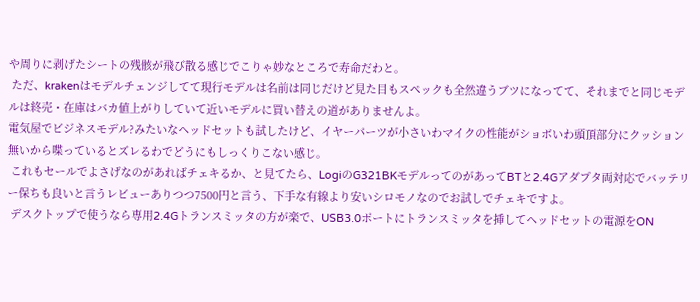や周りに剥げたシートの残骸が飛び散る感じでこりゃ妙なところで寿命だわと。
 ただ、krakenはモデルチェンジしてて現行モデルは名前は同じだけど見た目もスペックも全然違うブツになってて、それまでと同じモデルは終売・在庫はバカ値上がりしていて近いモデルに買い替えの道がありませんよ。
電気屋でビジネスモデル?みたいなヘッドセットも試したけど、イヤーパーツが小さいわマイクの性能がショボいわ頭頂部分にクッション無いから喋っているとズレるわでどうにもしっくりこない感じ。
 これもセールでよさげなのがあればチェキるか、と見てたら、LogiのG321BKモデルってのがあってBTと2.4Gアダプタ両対応でバッテリー保ちも良いと言うレビューありつつ7500円と言う、下手な有線より安いシロモノなのでお試しでチェキですよ。
 デスクトップで使うなら専用2.4Gトランスミッタの方が楽で、USB3.0ポートにトランスミッタを挿してヘッドセットの電源をON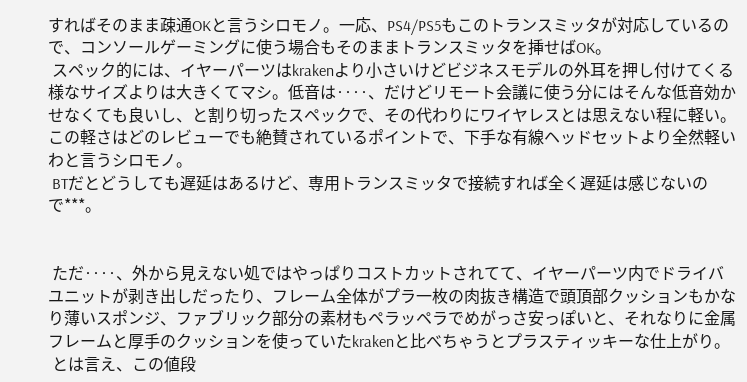すればそのまま疎通OKと言うシロモノ。一応、PS4/PS5もこのトランスミッタが対応しているので、コンソールゲーミングに使う場合もそのままトランスミッタを挿せばOK。
 スペック的には、イヤーパーツはkrakenより小さいけどビジネスモデルの外耳を押し付けてくる様なサイズよりは大きくてマシ。低音は‥‥、だけどリモート会議に使う分にはそんな低音効かせなくても良いし、と割り切ったスペックで、その代わりにワイヤレスとは思えない程に軽い。この軽さはどのレビューでも絶賛されているポイントで、下手な有線ヘッドセットより全然軽いわと言うシロモノ。
 BTだとどうしても遅延はあるけど、専用トランスミッタで接続すれば全く遅延は感じないので***。


 ただ‥‥、外から見えない処ではやっぱりコストカットされてて、イヤーパーツ内でドライバユニットが剥き出しだったり、フレーム全体がプラ一枚の肉抜き構造で頭頂部クッションもかなり薄いスポンジ、ファブリック部分の素材もペラッペラでめがっさ安っぽいと、それなりに金属フレームと厚手のクッションを使っていたkrakenと比べちゃうとプラスティッキーな仕上がり。
 とは言え、この値段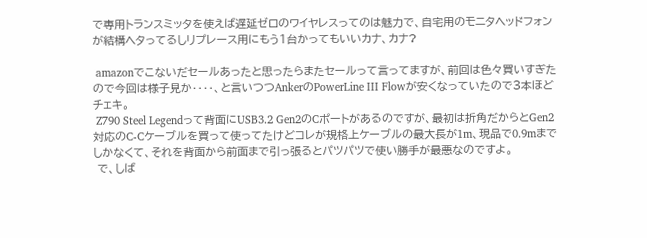で専用トランスミッタを使えば遅延ゼロのワイヤレスってのは魅力で、自宅用のモニタヘッドフォンが結構ヘタってるしリプレース用にもう1台かってもいいカナ、カナ?

 amazonでこないだセールあったと思ったらまたセールって言ってますが、前回は色々買いすぎたので今回は様子見か‥‥、と言いつつAnkerのPowerLine III Flowが安くなっていたので3本ほどチェキ。
 Z790 Steel Legendって背面にUSB3.2 Gen2のCポートがあるのですが、最初は折角だからとGen2対応のC-Cケーブルを買って使ってたけどコレが規格上ケーブルの最大長が1m、現品で0.9mまでしかなくて、それを背面から前面まで引っ張るとパツパツで使い勝手が最悪なのですよ。
 で、しば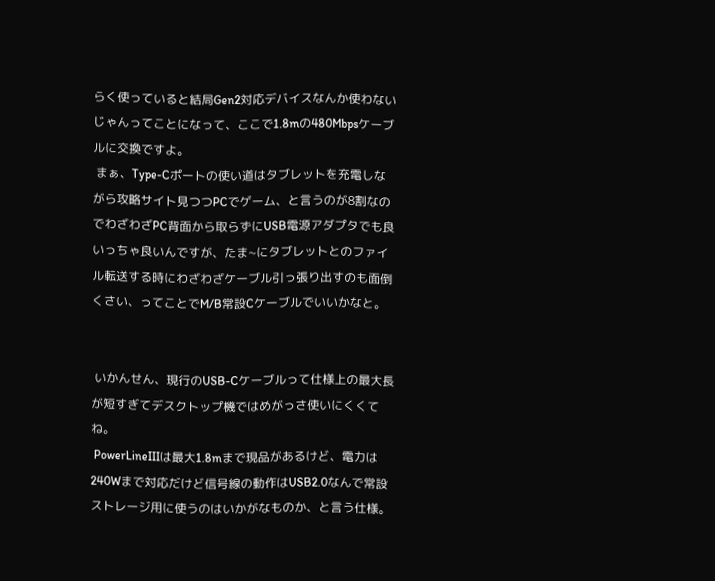らく使っていると結局Gen2対応デバイスなんか使わないじゃんってことになって、ここで1.8mの480Mbpsケーブルに交換ですよ。
 まぁ、Type-Cポートの使い道はタブレットを充電しながら攻略サイト見つつPCでゲーム、と言うのが8割なのでわざわざPC背面から取らずにUSB電源アダプタでも良いっちゃ良いんですが、たま~にタブレットとのファイル転送する時にわざわざケーブル引っ張り出すのも面倒くさい、ってことでM/B常設Cケーブルでいいかなと。


 いかんせん、現行のUSB-Cケーブルって仕様上の最大長が短すぎてデスクトップ機ではめがっさ使いにくくてね。
 PowerLineIIIは最大1.8mまで現品があるけど、電力は240Wまで対応だけど信号線の動作はUSB2.0なんで常設ストレージ用に使うのはいかがなものか、と言う仕様。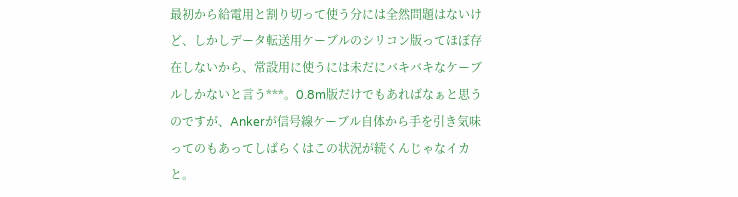最初から給電用と割り切って使う分には全然問題はないけど、しかしデータ転送用ケーブルのシリコン版ってほぼ存在しないから、常設用に使うには未だにバキバキなケーブルしかないと言う***。0.8m版だけでもあればなぁと思うのですが、Ankerが信号線ケーブル自体から手を引き気味ってのもあってしばらくはこの状況が続くんじゃなイカと。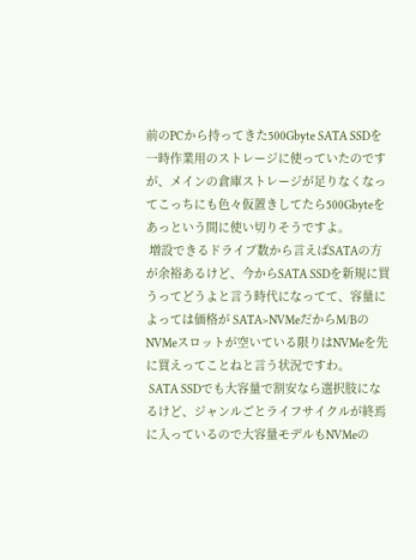前のPCから持ってきた500Gbyte SATA SSDを一時作業用のストレージに使っていたのですが、メインの倉庫ストレージが足りなくなってこっちにも色々仮置きしてたら500Gbyteをあっという間に使い切りそうですよ。
 増設できるドライブ数から言えばSATAの方が余裕あるけど、今からSATA SSDを新規に買うってどうよと言う時代になってて、容量によっては価格が SATA>NVMeだからM/BのNVMeスロットが空いている限りはNVMeを先に買えってことねと言う状況ですわ。
 SATA SSDでも大容量で割安なら選択肢になるけど、ジャンルごとライフサイクルが終焉に入っているので大容量モデルもNVMeの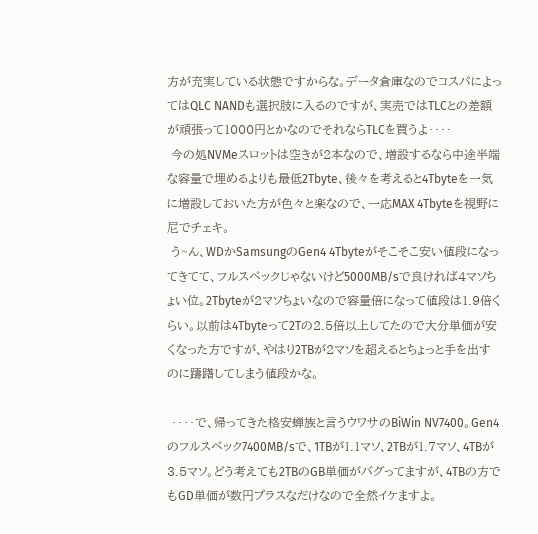方が充実している状態ですからな。データ倉庫なのでコスパによってはQLC NANDも選択肢に入るのですが、実売ではTLCとの差額が頑張って1000円とかなのでそれならTLCを買うよ‥‥
 今の処NVMeスロットは空きが2本なので、増設するなら中途半端な容量で埋めるよりも最低2Tbyte、後々を考えると4Tbyteを一気に増設しておいた方が色々と楽なので、一応MAX 4Tbyteを視野に尼でチェキ。
 う~ん、WDかSamsungのGen4 4Tbyteがそこそこ安い値段になってきてて、フルスペックじゃないけど5000MB/sで良ければ4マソちょい位。2Tbyteが2マソちょいなので容量倍になって値段は1.9倍くらい。以前は4Tbyteって2Tの2.5倍以上してたので大分単価が安くなった方ですが、やはり2TBが2マソを超えるとちょっと手を出すのに躊躇してしまう値段かな。

 ‥‥で、帰ってきた格安蝉族と言うウワサのBiWin NV7400。Gen4のフルスペック7400MB/sで、1TBが1.1マソ、2TBが1.7マソ、4TBが3.5マソ。どう考えても2TBのGB単価がバグってますが、4TBの方でもGD単価が数円プラスなだけなので全然イケますよ。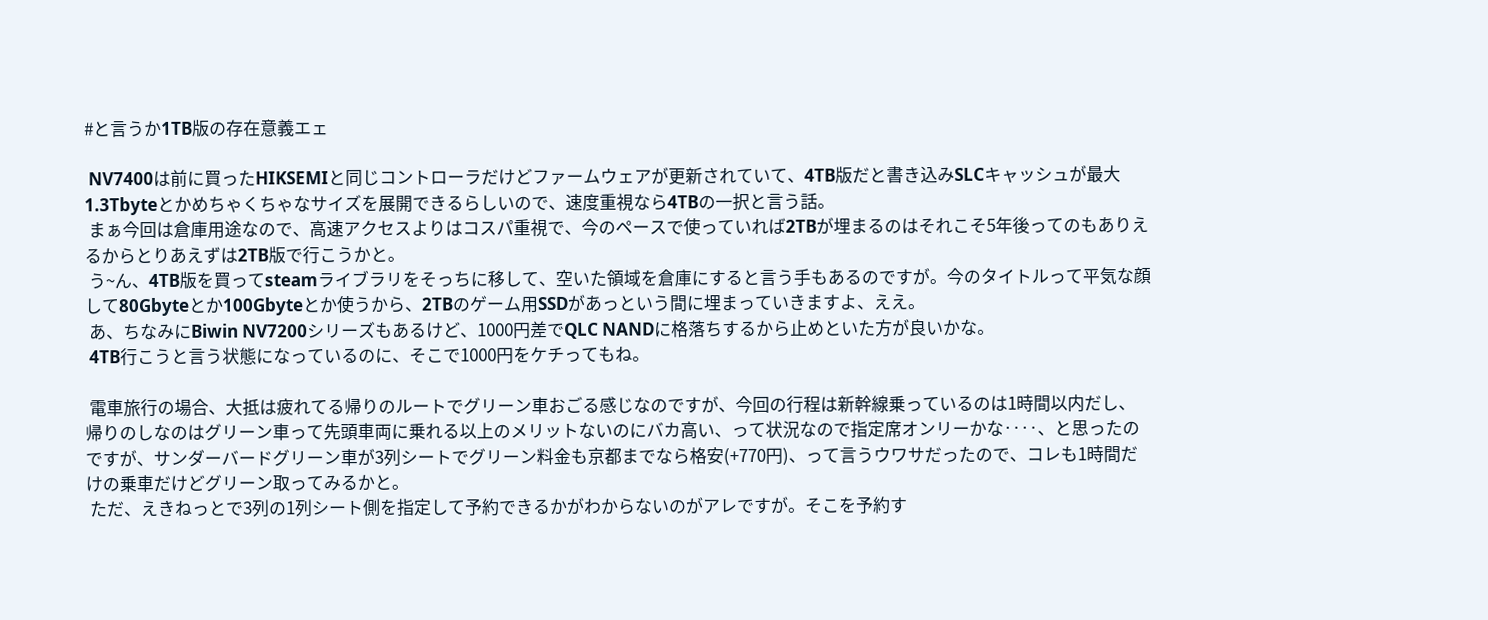#と言うか1TB版の存在意義エェ

 NV7400は前に買ったHIKSEMIと同じコントローラだけどファームウェアが更新されていて、4TB版だと書き込みSLCキャッシュが最大1.3Tbyteとかめちゃくちゃなサイズを展開できるらしいので、速度重視なら4TBの一択と言う話。
 まぁ今回は倉庫用途なので、高速アクセスよりはコスパ重視で、今のペースで使っていれば2TBが埋まるのはそれこそ5年後ってのもありえるからとりあえずは2TB版で行こうかと。
 う~ん、4TB版を買ってsteamライブラリをそっちに移して、空いた領域を倉庫にすると言う手もあるのですが。今のタイトルって平気な顔して80Gbyteとか100Gbyteとか使うから、2TBのゲーム用SSDがあっという間に埋まっていきますよ、ええ。
 あ、ちなみにBiwin NV7200シリーズもあるけど、1000円差でQLC NANDに格落ちするから止めといた方が良いかな。
 4TB行こうと言う状態になっているのに、そこで1000円をケチってもね。

 電車旅行の場合、大抵は疲れてる帰りのルートでグリーン車おごる感じなのですが、今回の行程は新幹線乗っているのは1時間以内だし、帰りのしなのはグリーン車って先頭車両に乗れる以上のメリットないのにバカ高い、って状況なので指定席オンリーかな‥‥、と思ったのですが、サンダーバードグリーン車が3列シートでグリーン料金も京都までなら格安(+770円)、って言うウワサだったので、コレも1時間だけの乗車だけどグリーン取ってみるかと。
 ただ、えきねっとで3列の1列シート側を指定して予約できるかがわからないのがアレですが。そこを予約す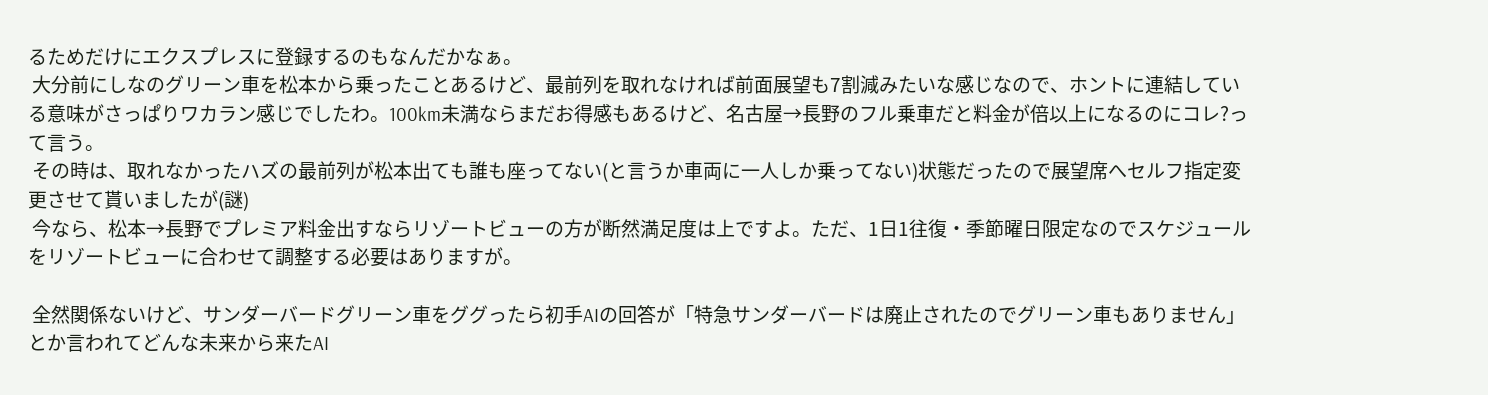るためだけにエクスプレスに登録するのもなんだかなぁ。
 大分前にしなのグリーン車を松本から乗ったことあるけど、最前列を取れなければ前面展望も7割減みたいな感じなので、ホントに連結している意味がさっぱりワカラン感じでしたわ。100km未満ならまだお得感もあるけど、名古屋→長野のフル乗車だと料金が倍以上になるのにコレ?って言う。
 その時は、取れなかったハズの最前列が松本出ても誰も座ってない(と言うか車両に一人しか乗ってない)状態だったので展望席へセルフ指定変更させて貰いましたが(謎)
 今なら、松本→長野でプレミア料金出すならリゾートビューの方が断然満足度は上ですよ。ただ、1日1往復・季節曜日限定なのでスケジュールをリゾートビューに合わせて調整する必要はありますが。

 全然関係ないけど、サンダーバードグリーン車をググったら初手AIの回答が「特急サンダーバードは廃止されたのでグリーン車もありません」とか言われてどんな未来から来たAI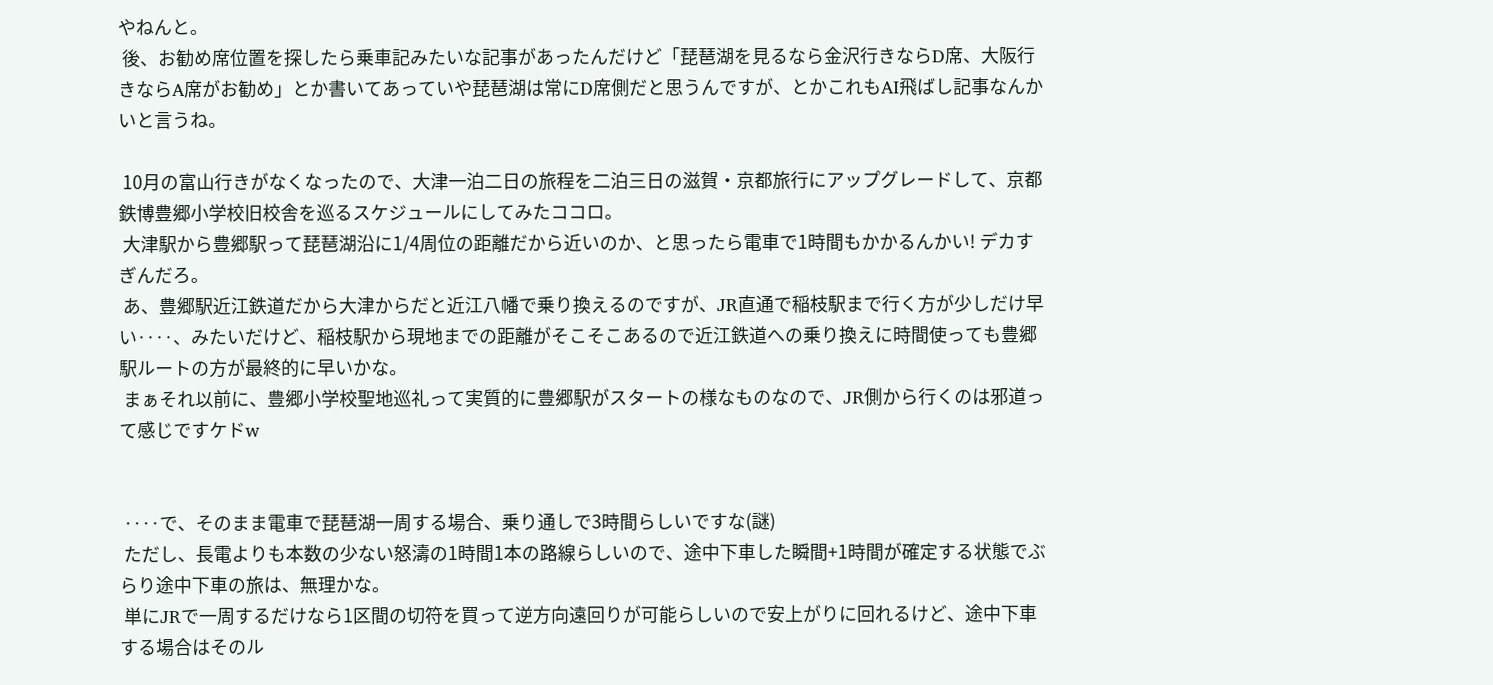やねんと。
 後、お勧め席位置を探したら乗車記みたいな記事があったんだけど「琵琶湖を見るなら金沢行きならD席、大阪行きならA席がお勧め」とか書いてあっていや琵琶湖は常にD席側だと思うんですが、とかこれもAI飛ばし記事なんかいと言うね。

 10月の富山行きがなくなったので、大津一泊二日の旅程を二泊三日の滋賀・京都旅行にアップグレードして、京都鉄博豊郷小学校旧校舎を巡るスケジュールにしてみたココロ。
 大津駅から豊郷駅って琵琶湖沿に1/4周位の距離だから近いのか、と思ったら電車で1時間もかかるんかい! デカすぎんだろ。
 あ、豊郷駅近江鉄道だから大津からだと近江八幡で乗り換えるのですが、JR直通で稲枝駅まで行く方が少しだけ早い‥‥、みたいだけど、稲枝駅から現地までの距離がそこそこあるので近江鉄道への乗り換えに時間使っても豊郷駅ルートの方が最終的に早いかな。
 まぁそれ以前に、豊郷小学校聖地巡礼って実質的に豊郷駅がスタートの様なものなので、JR側から行くのは邪道って感じですケドw


 ‥‥で、そのまま電車で琵琶湖一周する場合、乗り通しで3時間らしいですな(謎)
 ただし、長電よりも本数の少ない怒濤の1時間1本の路線らしいので、途中下車した瞬間+1時間が確定する状態でぶらり途中下車の旅は、無理かな。
 単にJRで一周するだけなら1区間の切符を買って逆方向遠回りが可能らしいので安上がりに回れるけど、途中下車する場合はそのル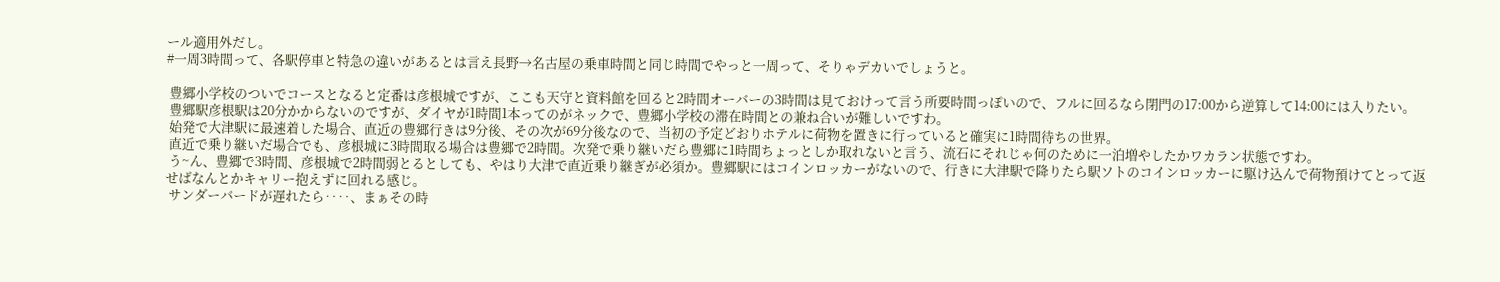ール適用外だし。
#一周3時間って、各駅停車と特急の違いがあるとは言え長野→名古屋の乗車時間と同じ時間でやっと一周って、そりゃデカいでしょうと。

 豊郷小学校のついでコースとなると定番は彦根城ですが、ここも天守と資料館を回ると2時間オーバーの3時間は見ておけって言う所要時間っぽいので、フルに回るなら閉門の17:00から逆算して14:00には入りたい。
 豊郷駅彦根駅は20分かからないのですが、ダイヤが1時間1本ってのがネックで、豊郷小学校の滞在時間との兼ね合いが難しいですわ。
 始発で大津駅に最速着した場合、直近の豊郷行きは9分後、その次が69分後なので、当初の予定どおりホテルに荷物を置きに行っていると確実に1時間待ちの世界。
 直近で乗り継いだ場合でも、彦根城に3時間取る場合は豊郷で2時間。次発で乗り継いだら豊郷に1時間ちょっとしか取れないと言う、流石にそれじゃ何のために一泊増やしたかワカラン状態ですわ。
 う~ん、豊郷で3時間、彦根城で2時間弱とるとしても、やはり大津で直近乗り継ぎが必須か。豊郷駅にはコインロッカーがないので、行きに大津駅で降りたら駅ソトのコインロッカーに駆け込んで荷物預けてとって返せばなんとかキャリー抱えずに回れる感じ。
 サンダーバードが遅れたら‥‥、まぁその時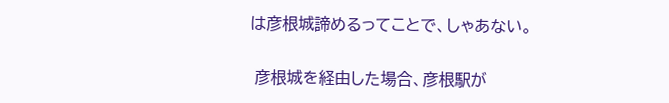は彦根城諦めるってことで、しゃあない。


 彦根城を経由した場合、彦根駅が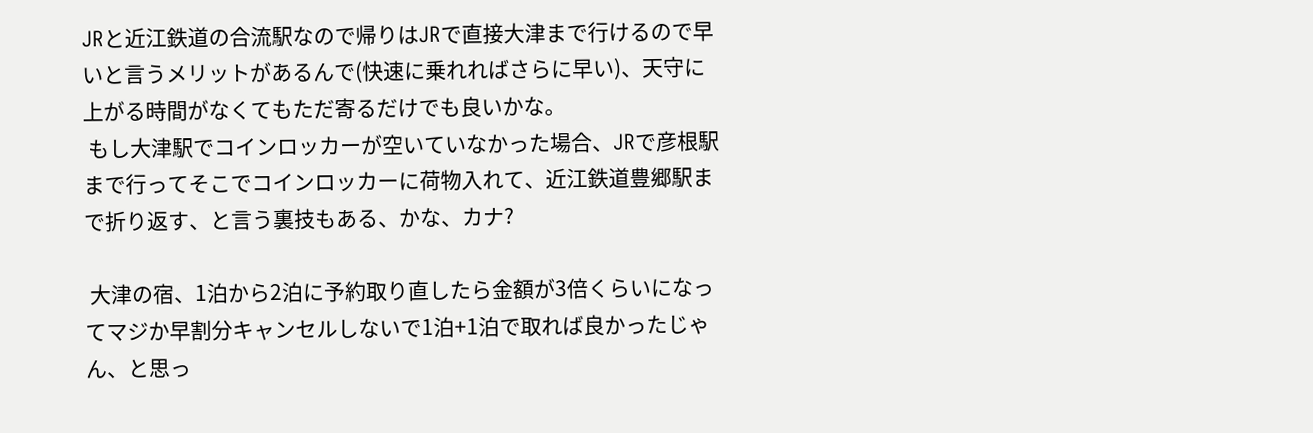JRと近江鉄道の合流駅なので帰りはJRで直接大津まで行けるので早いと言うメリットがあるんで(快速に乗れればさらに早い)、天守に上がる時間がなくてもただ寄るだけでも良いかな。
 もし大津駅でコインロッカーが空いていなかった場合、JRで彦根駅まで行ってそこでコインロッカーに荷物入れて、近江鉄道豊郷駅まで折り返す、と言う裏技もある、かな、カナ?

 大津の宿、1泊から2泊に予約取り直したら金額が3倍くらいになってマジか早割分キャンセルしないで1泊+1泊で取れば良かったじゃん、と思っ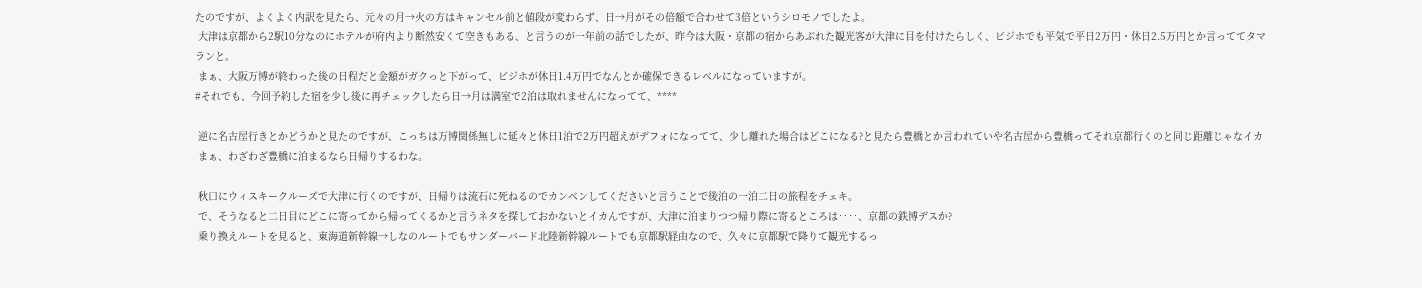たのですが、よくよく内訳を見たら、元々の月→火の方はキャンセル前と値段が変わらず、日→月がその倍額で合わせて3倍というシロモノでしたよ。
 大津は京都から2駅10分なのにホテルが府内より断然安くて空きもある、と言うのが一年前の話でしたが、昨今は大阪・京都の宿からあぶれた観光客が大津に目を付けたらしく、ビジホでも平気で平日2万円・休日2.5万円とか言っててタマランと。
 まぁ、大阪万博が終わった後の日程だと金額がガクっと下がって、ビジホが休日1.4万円でなんとか確保できるレベルになっていますが。
#それでも、今回予約した宿を少し後に再チェックしたら日→月は満室で2泊は取れませんになってて、****

 逆に名古屋行きとかどうかと見たのですが、こっちは万博関係無しに延々と休日1泊で2万円超えがデフォになってて、少し離れた場合はどこになる?と見たら豊橋とか言われていや名古屋から豊橋ってそれ京都行くのと同じ距離じゃなイカ
 まぁ、わざわざ豊橋に泊まるなら日帰りするわな。

 秋口にウィスキークルーズで大津に行くのですが、日帰りは流石に死ねるのでカンベンしてくださいと言うことで後泊の一泊二日の旅程をチェキ。
 で、そうなると二日目にどこに寄ってから帰ってくるかと言うネタを探しておかないとイカんですが、大津に泊まりつつ帰り際に寄るところは‥‥、京都の鉄博デスか?
 乗り換えルートを見ると、東海道新幹線→しなのルートでもサンダーバード北陸新幹線ルートでも京都駅経由なので、久々に京都駅で降りて観光するっ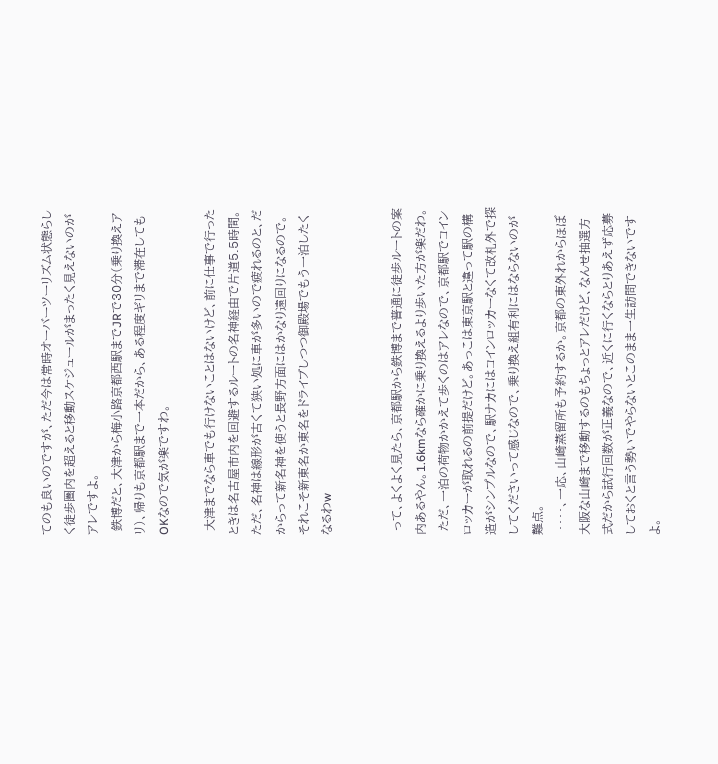てのも良いのですが、ただ今は常時オーバーツーリズム状態らしく徒歩圏内を超えると移動スケジュールがまったく見えないのがアレですよ。
 鉄博だと、大津から梅小路京都西駅までJRで30分(乗り換えアリ)、帰りも京都駅まで一本だから、ある程度ギリまで滞在してもOKなので気が楽ですわ。

 大津までなら車でも行けないことはないけど、前に仕事で行ったときは名古屋市内を回避するルートの名神経由で片道5.5時間。ただ、名神は線形が古くて狭い処に車が多いので疲れるのと、だからって新名神を使うと長野方面にはかなり遠回りになるので。それこそ新東名か東名をドライブしつつ御殿場でもう一泊したくなるわw


 って、よくよく見たら、京都駅から鉄博まで普通に徒歩ルートの案内あるやん。1.6kmなら確かに乗り換えるより歩いた方が楽だわ。
 ただ、一泊の荷物かかえて歩くのはアレなので、京都駅でコインロッカーが取れるの前提だけど。あっこは東京駅と違って駅の構造がシンプルなので、駅ナカにはコインロッカーなくて改札外で探してくださいって感じなので、乗り換え組有利にはならないのが難点。
 ‥‥、一応、山崎蒸留所も予約するか。京都の東外れからほぼ大阪な山崎まで移動するのもちょっとアレだけど、なんせ抽選方式だから試行回数が正義なので、近くに行くならとりあえず応募しておくと言う勢いでやらないとこのまま一生訪問できないですよ。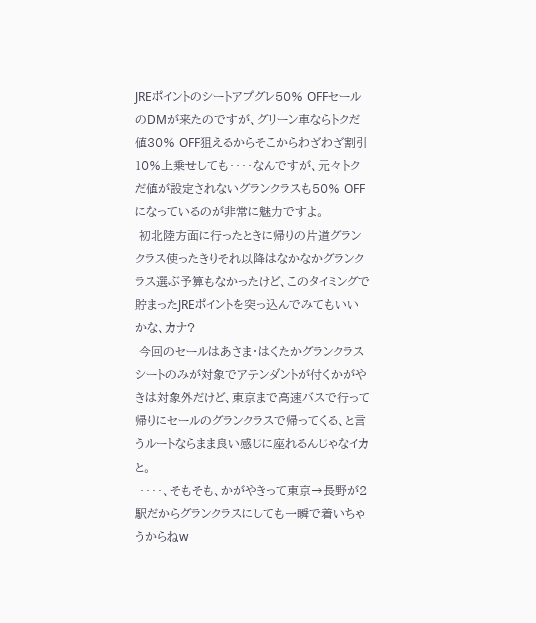JREポイントのシートアプグレ50% OFFセールのDMが来たのですが、グリーン車ならトクだ値30% OFF狙えるからそこからわざわざ割引10%上乗せしても‥‥なんですが、元々トクだ値が設定されないグランクラスも50% OFFになっているのが非常に魅力ですよ。
 初北陸方面に行ったときに帰りの片道グランクラス使ったきりそれ以降はなかなかグランクラス選ぶ予算もなかったけど、このタイミングで貯まったJREポイントを突っ込んでみてもいいかな、カナ?
 今回のセールはあさま・はくたかグランクラスシートのみが対象でアテンダントが付くかがやきは対象外だけど、東京まで高速バスで行って帰りにセールのグランクラスで帰ってくる、と言うルートならまま良い感じに座れるんじゃなイカと。
 ‥‥、そもそも、かがやきって東京→長野が2駅だからグランクラスにしても一瞬で着いちゃうからねw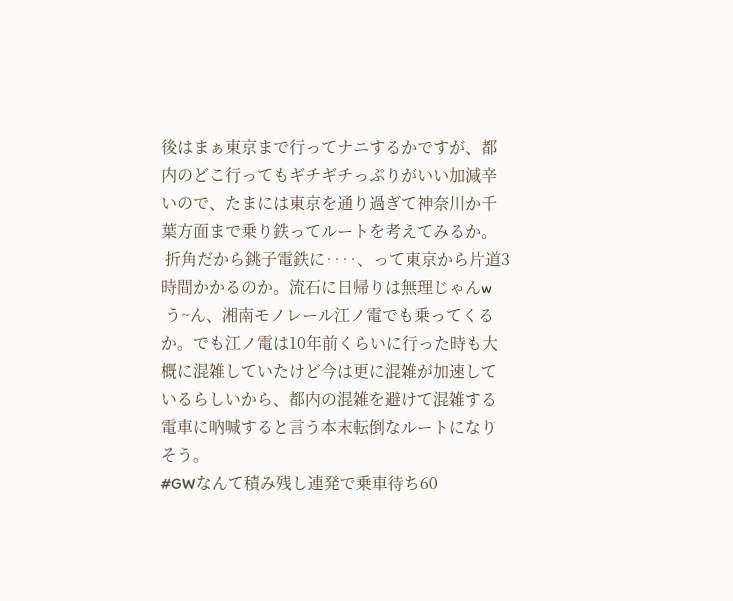後はまぁ東京まで行ってナニするかですが、都内のどこ行ってもギチギチっぷりがいい加減辛いので、たまには東京を通り過ぎて神奈川か千葉方面まで乗り鉄ってルートを考えてみるか。
 折角だから銚子電鉄に‥‥、って東京から片道3時間かかるのか。流石に日帰りは無理じゃんw
 う~ん、湘南モノレール江ノ電でも乗ってくるか。でも江ノ電は10年前くらいに行った時も大概に混雑していたけど今は更に混雑が加速しているらしいから、都内の混雑を避けて混雑する電車に吶喊すると言う本末転倒なルートになりそう。
#GWなんて積み残し連発で乗車待ち60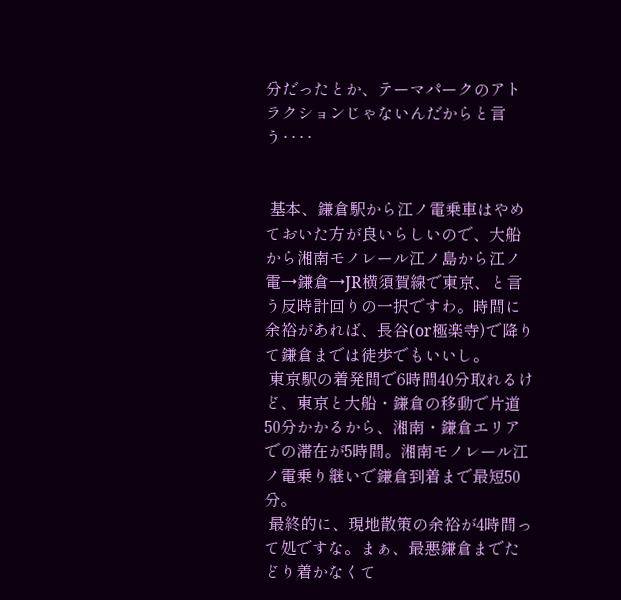分だったとか、テーマパークのアトラクションじゃないんだからと言う‥‥


 基本、鎌倉駅から江ノ電乗車はやめておいた方が良いらしいので、大船から湘南モノレール江ノ島から江ノ電→鎌倉→JR横須賀線で東京、と言う反時計回りの一択ですわ。時間に余裕があれば、長谷(or極楽寺)で降りて鎌倉までは徒歩でもいいし。
 東京駅の着発間で6時間40分取れるけど、東京と大船・鎌倉の移動で片道50分かかるから、湘南・鎌倉エリアでの滞在が5時間。湘南モノレール江ノ電乗り継いで鎌倉到着まで最短50分。
 最終的に、現地散策の余裕が4時間って処ですな。まぁ、最悪鎌倉までたどり着かなくて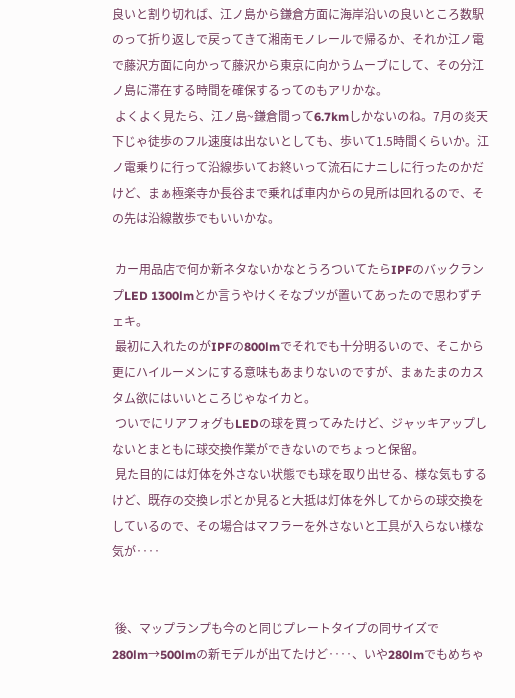良いと割り切れば、江ノ島から鎌倉方面に海岸沿いの良いところ数駅のって折り返しで戻ってきて湘南モノレールで帰るか、それか江ノ電で藤沢方面に向かって藤沢から東京に向かうムーブにして、その分江ノ島に滞在する時間を確保するってのもアリかな。
 よくよく見たら、江ノ島~鎌倉間って6.7kmしかないのね。7月の炎天下じゃ徒歩のフル速度は出ないとしても、歩いて1.5時間くらいか。江ノ電乗りに行って沿線歩いてお終いって流石にナニしに行ったのかだけど、まぁ極楽寺か長谷まで乗れば車内からの見所は回れるので、その先は沿線散歩でもいいかな。

 カー用品店で何か新ネタないかなとうろついてたらIPFのバックランプLED 1300lmとか言うやけくそなブツが置いてあったので思わずチェキ。
 最初に入れたのがIPFの800lmでそれでも十分明るいので、そこから更にハイルーメンにする意味もあまりないのですが、まぁたまのカスタム欲にはいいところじゃなイカと。
 ついでにリアフォグもLEDの球を買ってみたけど、ジャッキアップしないとまともに球交換作業ができないのでちょっと保留。
 見た目的には灯体を外さない状態でも球を取り出せる、様な気もするけど、既存の交換レポとか見ると大抵は灯体を外してからの球交換をしているので、その場合はマフラーを外さないと工具が入らない様な気が‥‥


 後、マップランプも今のと同じプレートタイプの同サイズで280lm→500lmの新モデルが出てたけど‥‥、いや280lmでもめちゃ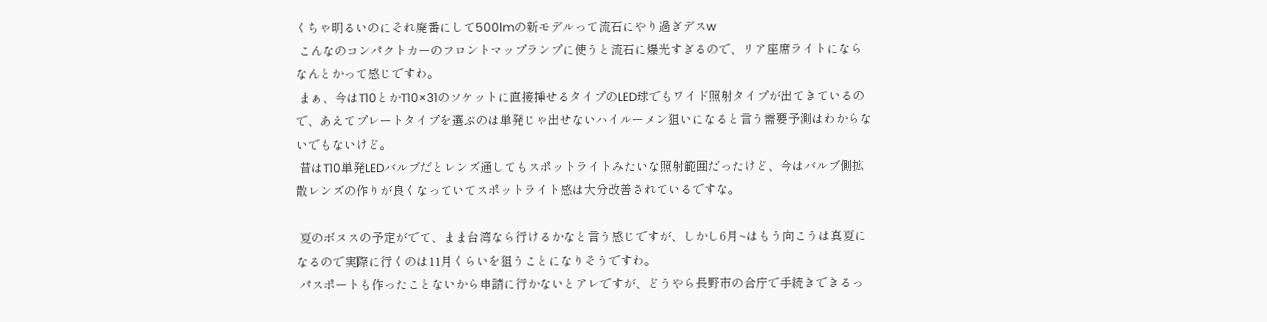くちゃ明るいのにそれ廃番にして500lmの新モデルって流石にやり過ぎデスw
 こんなのコンパクトカーのフロントマップランプに使うと流石に爆光すぎるので、リア座席ライトにならなんとかって感じですわ。
 まぁ、今はT10とかT10×31のソケットに直接挿せるタイプのLED球でもワイド照射タイプが出てきているので、あえてプレートタイプを選ぶのは単発じゃ出せないハイルーメン狙いになると言う需要予測はわからないでもないけど。
 昔はT10単発LEDバルブだとレンズ通してもスポットライトみたいな照射範囲だったけど、今はバルブ側拡散レンズの作りが良くなっていてスポットライト感は大分改善されているですな。

 夏のボヌスの予定がでて、まま台湾なら行けるかなと言う感じですが、しかし6月~はもう向こうは真夏になるので実際に行くのは11月くらいを狙うことになりそうですわ。
 パスポートも作ったことないから申請に行かないとアレですが、どうやら長野市の合庁で手続きできるっ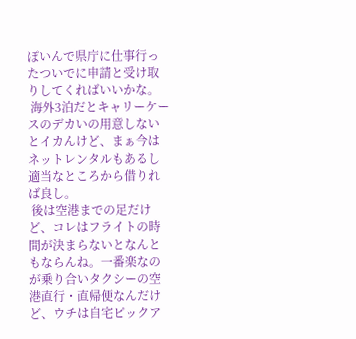ぽいんで県庁に仕事行ったついでに申請と受け取りしてくればいいかな。
 海外3泊だとキャリーケースのデカいの用意しないとイカんけど、まぁ今はネットレンタルもあるし適当なところから借りれば良し。
 後は空港までの足だけど、コレはフライトの時間が決まらないとなんともならんね。一番楽なのが乗り合いタクシーの空港直行・直帰便なんだけど、ウチは自宅ピックア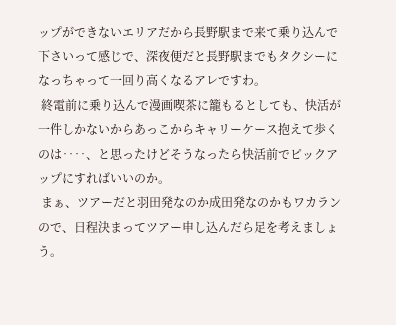ップができないエリアだから長野駅まで来て乗り込んで下さいって感じで、深夜便だと長野駅までもタクシーになっちゃって一回り高くなるアレですわ。
 終電前に乗り込んで漫画喫茶に籠もるとしても、快活が一件しかないからあっこからキャリーケース抱えて歩くのは‥‥、と思ったけどそうなったら快活前でピックアップにすればいいのか。
 まぁ、ツアーだと羽田発なのか成田発なのかもワカランので、日程決まってツアー申し込んだら足を考えましょう。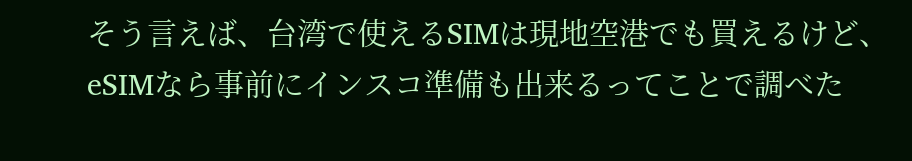そう言えば、台湾で使えるSIMは現地空港でも買えるけど、eSIMなら事前にインスコ準備も出来るってことで調べた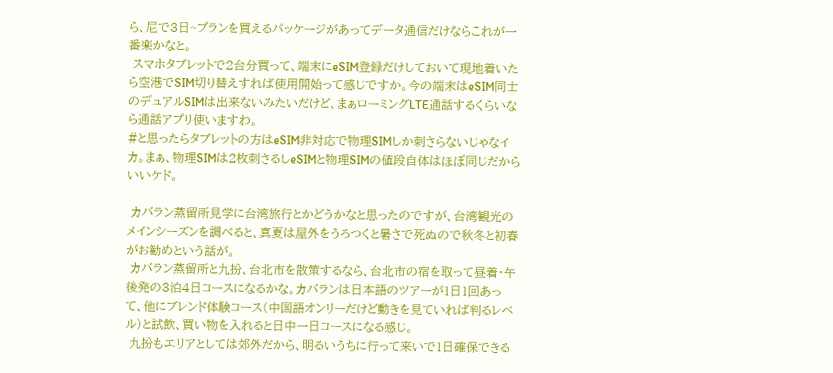ら、尼で3日~プランを買えるパッケージがあってデータ通信だけならこれが一番楽かなと。
 スマホタブレットで2台分買って、端末にeSIM登録だけしておいて現地着いたら空港でSIM切り替えすれば使用開始って感じですか。今の端末はeSIM同士のデュアルSIMは出来ないみたいだけど、まぁローミングLTE通話するくらいなら通話アプリ使いますわ。
#と思ったらタブレットの方はeSIM非対応で物理SIMしか刺さらないじゃなイカ。まぁ、物理SIMは2枚刺さるしeSIMと物理SIMの値段自体はほぼ同じだからいいケド。

 カバラン蒸留所見学に台湾旅行とかどうかなと思ったのですが、台湾観光のメインシーズンを調べると、真夏は屋外をうろつくと暑さで死ぬので秋冬と初春がお勧めという話が。
 カバラン蒸留所と九扮、台北市を散策するなら、台北市の宿を取って昼着・午後発の3泊4日コースになるかな。カバランは日本語のツアーが1日1回あって、他にブレンド体験コース(中国語オンリーだけど動きを見ていれば判るレベル)と試飲、買い物を入れると日中一日コースになる感じ。
 九扮もエリアとしては郊外だから、明るいうちに行って来いで1日確保できる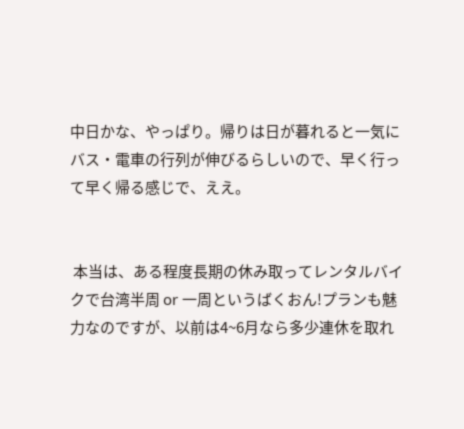中日かな、やっぱり。帰りは日が暮れると一気にバス・電車の行列が伸びるらしいので、早く行って早く帰る感じで、ええ。


 本当は、ある程度長期の休み取ってレンタルバイクで台湾半周 or 一周というばくおん!プランも魅力なのですが、以前は4~6月なら多少連休を取れ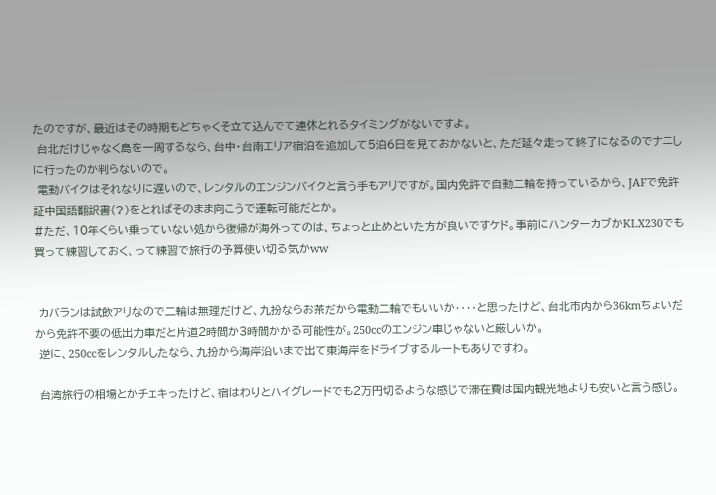たのですが、最近はその時期もどちゃくそ立て込んでて連休とれるタイミングがないですよ。
 台北だけじゃなく島を一周するなら、台中・台南エリア宿泊を追加して5泊6日を見ておかないと、ただ延々走って終了になるのでナニしに行ったのか判らないので。
 電動バイクはそれなりに遅いので、レンタルのエンジンバイクと言う手もアリですが。国内免許で自動二輪を持っているから、JAFで免許証中国語翻訳書(?)をとればそのまま向こうで運転可能だとか。
#ただ、10年くらい乗っていない処から復帰が海外ってのは、ちょっと止めといた方が良いですケド。事前にハンターカブかKLX230でも買って練習しておく、って練習で旅行の予算使い切る気かww


 カバランは試飲アリなので二輪は無理だけど、九扮ならお茶だから電動二輪でもいいか‥‥と思ったけど、台北市内から36kmちょいだから免許不要の低出力車だと片道2時間か3時間かかる可能性が。250ccのエンジン車じゃないと厳しいか。
 逆に、250ccをレンタルしたなら、九扮から海岸沿いまで出て東海岸をドライブするルートもありですわ。

 台湾旅行の相場とかチェキったけど、宿はわりとハイグレードでも2万円切るような感じで滞在費は国内観光地よりも安いと言う感じ。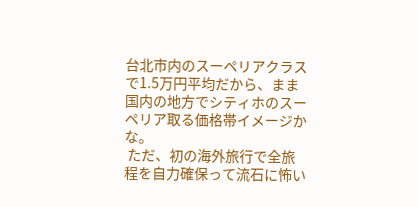台北市内のスーペリアクラスで1.5万円平均だから、まま国内の地方でシティホのスーペリア取る価格帯イメージかな。
 ただ、初の海外旅行で全旅程を自力確保って流石に怖い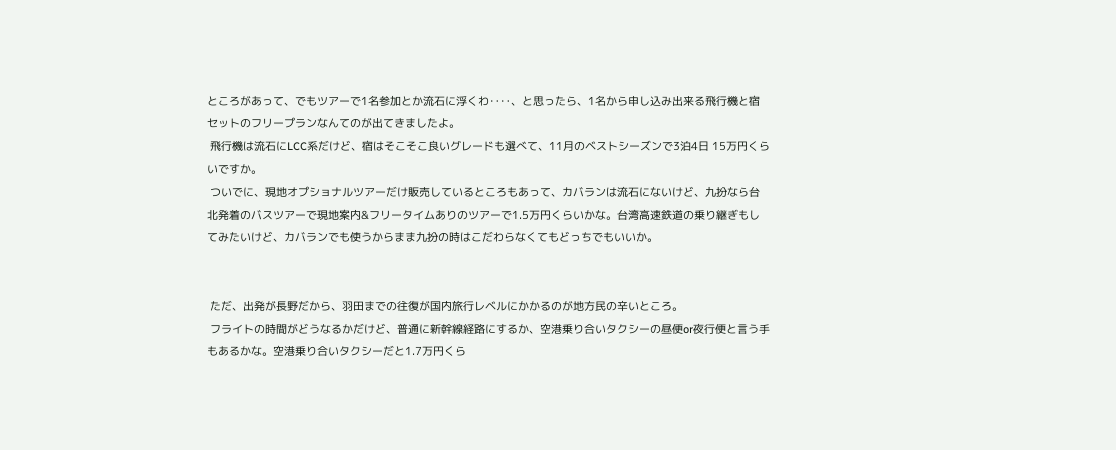ところがあって、でもツアーで1名参加とか流石に浮くわ‥‥、と思ったら、1名から申し込み出来る飛行機と宿セットのフリープランなんてのが出てきましたよ。
 飛行機は流石にLCC系だけど、宿はそこそこ良いグレードも選べて、11月のベストシーズンで3泊4日 15万円くらいですか。
 ついでに、現地オプショナルツアーだけ販売しているところもあって、カバランは流石にないけど、九扮なら台北発着のバスツアーで現地案内&フリータイムありのツアーで1.5万円くらいかな。台湾高速鉄道の乗り継ぎもしてみたいけど、カバランでも使うからまま九扮の時はこだわらなくてもどっちでもいいか。


 ただ、出発が長野だから、羽田までの往復が国内旅行レベルにかかるのが地方民の辛いところ。
 フライトの時間がどうなるかだけど、普通に新幹線経路にするか、空港乗り合いタクシーの昼便or夜行便と言う手もあるかな。空港乗り合いタクシーだと1.7万円くら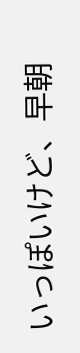いっぽいけど、早朝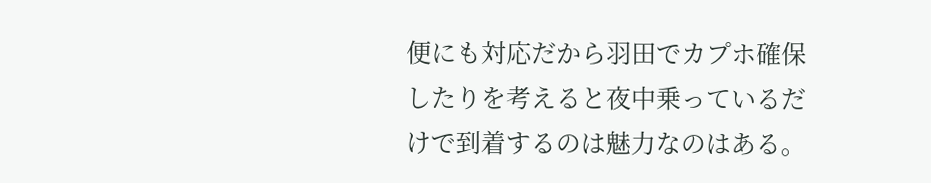便にも対応だから羽田でカプホ確保したりを考えると夜中乗っているだけで到着するのは魅力なのはある。